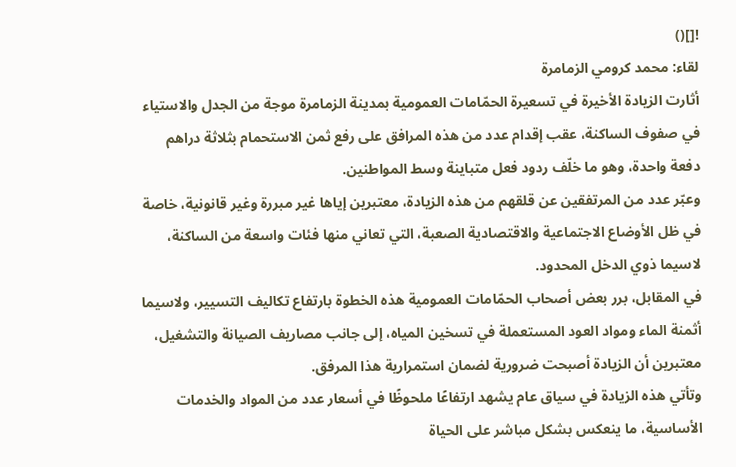![]()
لقاء: محمد كرومي الزمامرة
أثارت الزيادة الأخيرة في تسعيرة الحمّامات العمومية بمدينة الزمامرة موجة من الجدل والاستياء في صفوف الساكنة، عقب إقدام عدد من هذه المرافق على رفع ثمن الاستحمام بثلاثة دراهم دفعة واحدة، وهو ما خلّف ردود فعل متباينة وسط المواطنين.
وعبّر عدد من المرتفقين عن قلقهم من هذه الزيادة، معتبرين إياها غير مبررة وغير قانونية، خاصة في ظل الأوضاع الاجتماعية والاقتصادية الصعبة، التي تعاني منها فئات واسعة من الساكنة، لاسيما ذوي الدخل المحدود.
في المقابل، برر بعض أصحاب الحمّامات العمومية هذه الخطوة بارتفاع تكاليف التسيير، ولاسيما أثمنة الماء ومواد العود المستعملة في تسخين المياه، إلى جانب مصاريف الصيانة والتشغيل، معتبرين أن الزيادة أصبحت ضرورية لضمان استمرارية هذا المرفق.
وتأتي هذه الزيادة في سياق عام يشهد ارتفاعًا ملحوظًا في أسعار عدد من المواد والخدمات الأساسية، ما ينعكس بشكل مباشر على الحياة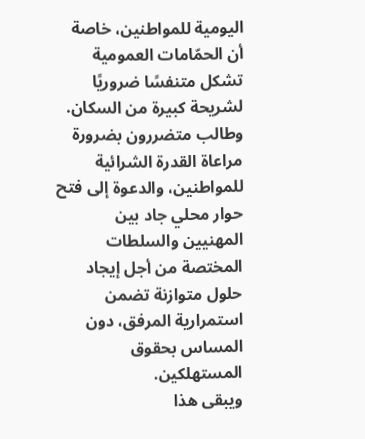اليومية للمواطنين، خاصة أن الحمّامات العمومية تشكل متنفسًا ضروريًا لشريحة كبيرة من السكان.
وطالب متضررون بضرورة مراعاة القدرة الشرائية للمواطنين، والدعوة إلى فتح حوار محلي جاد بين المهنيين والسلطات المختصة من أجل إيجاد حلول متوازنة تضمن استمرارية المرفق، دون المساس بحقوق المستهلكين.
ويبقى هذا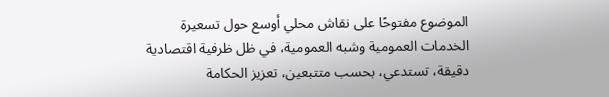الموضوع مفتوحًا على نقاش محلي أوسع حول تسعيرة الخدمات العمومية وشبه العمومية، في ظل ظرفية اقتصادية دقيقة، تستدعي، بحسب متتبعين، تعزيز الحكامة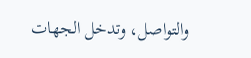والتواصل، وتدخل الجهات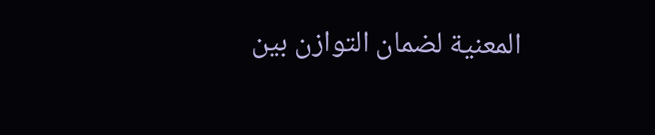المعنية لضمان التوازن بين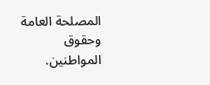المصلحة العامة وحقوق المواطنين.